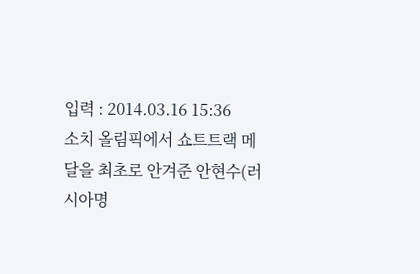입력 : 2014.03.16 15:36
소치 올림픽에서 쇼트트랙 메달을 최초로 안겨준 안현수(러시아명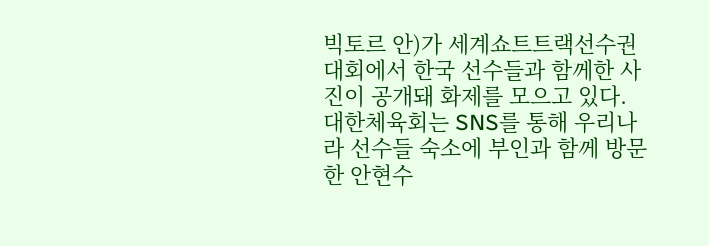빅토르 안)가 세계쇼트트랙선수권대회에서 한국 선수들과 함께한 사진이 공개돼 화제를 모으고 있다.
대한체육회는 SNS를 통해 우리나라 선수들 숙소에 부인과 함께 방문한 안현수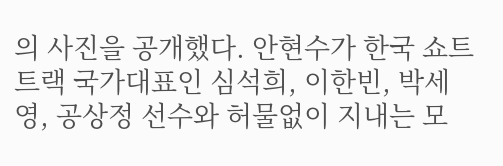의 사진을 공개했다. 안현수가 한국 쇼트트랙 국가대표인 심석희, 이한빈, 박세영, 공상정 선수와 허물없이 지내는 모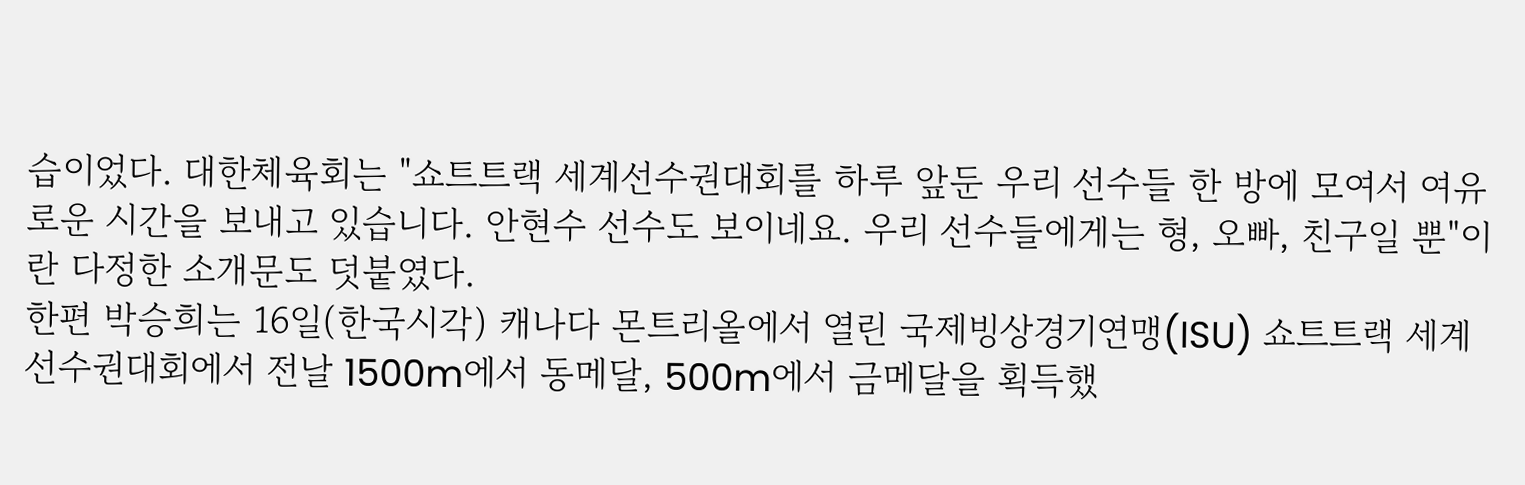습이었다. 대한체육회는 "쇼트트랙 세계선수권대회를 하루 앞둔 우리 선수들 한 방에 모여서 여유로운 시간을 보내고 있습니다. 안현수 선수도 보이네요. 우리 선수들에게는 형, 오빠, 친구일 뿐"이란 다정한 소개문도 덧붙였다.
한편 박승희는 16일(한국시각) 캐나다 몬트리올에서 열린 국제빙상경기연맹(ISU) 쇼트트랙 세계선수권대회에서 전날 1500m에서 동메달, 500m에서 금메달을 획득했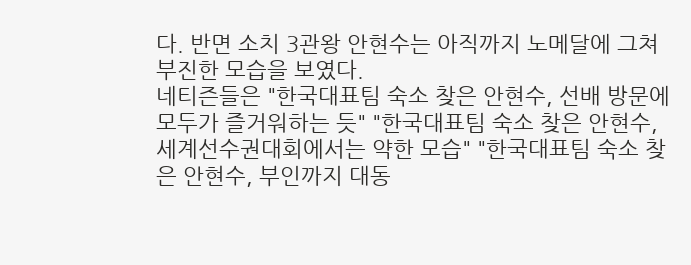다. 반면 소치 3관왕 안현수는 아직까지 노메달에 그쳐 부진한 모습을 보였다.
네티즌들은 "한국대표팀 숙소 찾은 안현수, 선배 방문에 모두가 즐거워하는 듯" "한국대표팀 숙소 찾은 안현수, 세계선수권대회에서는 약한 모습" "한국대표팀 숙소 찾은 안현수, 부인까지 대동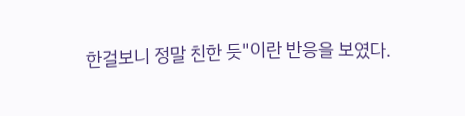한걸보니 정말 친한 듯"이란 반응을 보였다.